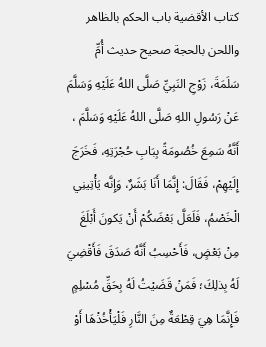كتاب الأقضية باب الحكم بالظاهر واللحن بالحجة صحيح حديث أُمِّ سَلَمَةَ، زَوْجِ النَبِيِّ صَلَّى اللهُ عَلَيْهِ وَسَلَّمَ عَنْ رَسُولِ اللهِ صَلَّى اللهُ عَلَيْهِ وَسَلَّمَ ، أَنَّهُ سَمِعَ خُصُومَةً بِبَابِ حُجْرَتِهِ، فَخَرَجَ إِلَيْهِمْ، فَقَالَ: إِنَّمَا أَنَا بَشَرٌ، وَإِنَّه يَأْتِينِي الْخَصْمُ، فَلَعَلَّ بَعْضَكُمْ أَنْ يَكونَ أَبْلَغَ مِنْ بَعْضٍ، فَأَحْسِبُ أَنَّهُ صَدَقَ فَأَقْضِيَ لَهُ بِذلِكَ؛ فَمَنْ قَضَيْتُ لَهُ بِحَقِّ مُسْلِمٍ فَإِنَّمَا هِيَ قِطْعَةٌ مِنَ النَّارِ فَلْيَأْخُذْهَا أَوْ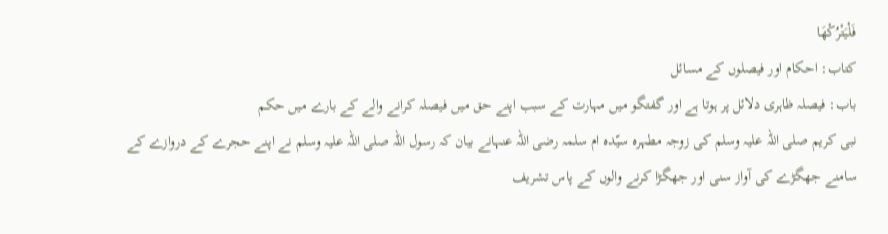فَلْيَتْرُكْهَا
کتاب: احکام اور فیصلوں کے مسائل
باب: فیصلہ ظاہری دلائل پر ہوتا ہے اور گفتگو میں مہارت کے سبب اپنے حق میں فیصلہ کرانے والے کے بارے میں حکم
نبی کریم صلی اللہ علیہ وسلم کی زوجہ مطہرہ سیّدہ ام سلمہ رضی اللہ عنہانے بیان کہ رسول اللہ صلی اللہ علیہ وسلم نے اپنے حجرے کے دروازے کے سامنے جھگڑے کی آواز سنی اور جھگڑا کرنے والوں کے پاس تشریف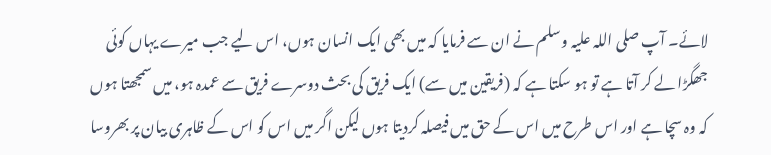لائے۔ آپ صلی اللہ علیہ وسلم نے ان سے فرمایا کہ میں بھی ایک انسان ہوں، اس لیے جب میرے یہاں کوئی جھگڑا لے کر آتا ہے تو ہو سکتا ہے کہ (فریقین میں سے) ایک فریق کی بحث دوسرے فریق سے عمدہ ہو، میں سمجھتا ہوں کہ وہ سچا ہے اور اس طرح میں اس کے حق میں فیصلہ کردیتا ہوں لیکن اگر میں اس کو اس کے ظاہری بیان پر بھروسا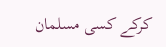کرکے کسی مسلمان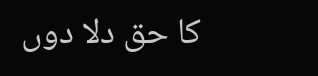کا حق دلا دوں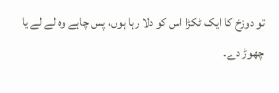تو دوزخ کا ایک ٹکڑا اس کو دلا رہا ہوں، پس چاہے وہ لے لے یا چھوڑ دے۔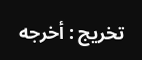تخریج : أخرجه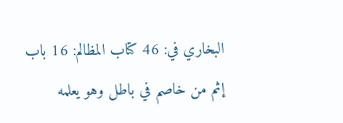البخاري في: 46 كتاب المظالم: 16 باب إثم من خاصم في باطل وهو يعلمه